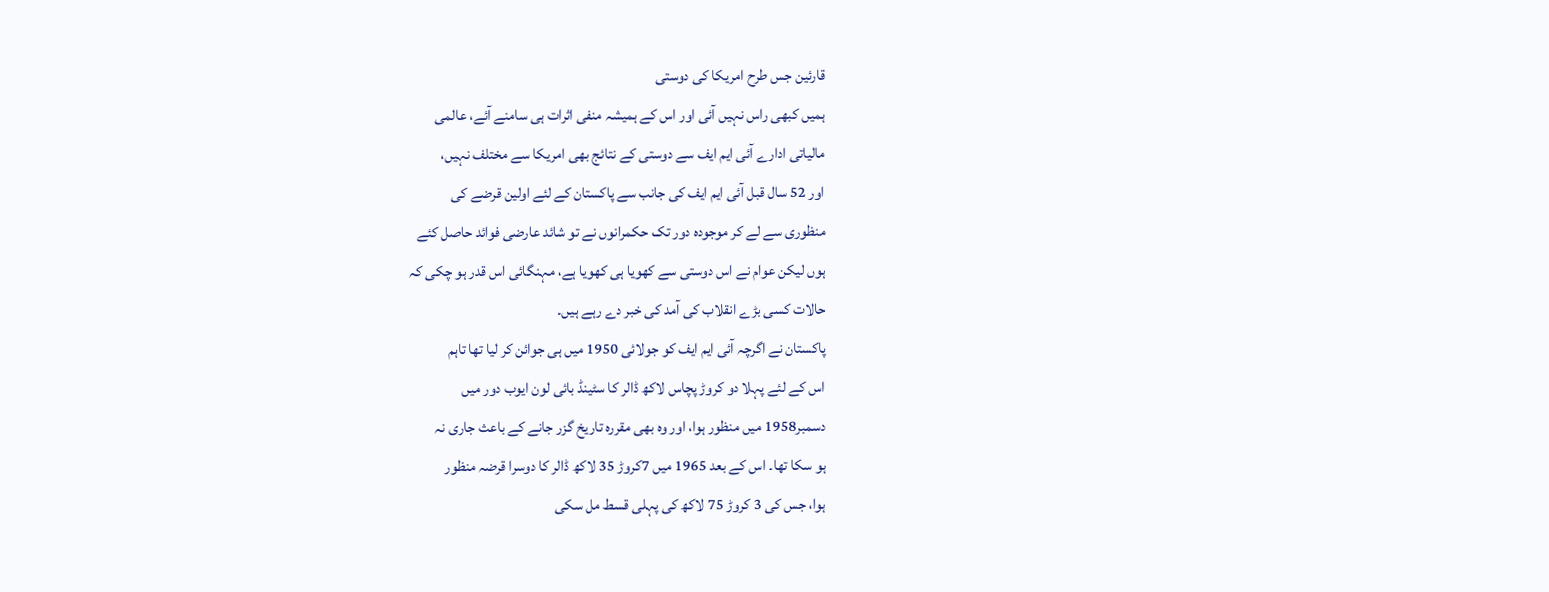قارئین جس طرح امریکا کی دوستی
ہمیں کبھی راس نہیں آئی اور اس کے ہمیشہ منفی اثرات ہی سامنے آئے، عالمی
مالیاتی ادارے آئی ایم ایف سے دوستی کے نتائج بھی امریکا سے مختلف نہیں،
اور 52 سال قبل آئی ایم ایف کی جانب سے پاکستان کے لئے اولین قرضے کی
منظوری سے لے کر موجودہ دور تک حکمرانوں نے تو شائد عارضی فوائد حاصل کئے
ہوں لیکن عوام نے اس دوستی سے کھویا ہی کھویا ہے، مہنگائی اس قدر ہو چکی کہ
حالات کسی بڑے انقلاب کی آمد کی خبر دے رہے ہیں۔
پاکستان نے اگرچہ آئی ایم ایف کو جولائی 1950 میں ہی جوائن کر لیا تھا تاہم
اس کے لئے پہلا دو کروڑ پچاس لاکھ ڈالر کا سٹینڈ بائی لون ایوب دور میں
دسمبر1958 میں منظور ہوا، اور وہ بھی مقررہ تاریخ گزر جانے کے باعث جاری نہ
ہو سکا تھا۔ اس کے بعد 1965 میں 7کروڑ 35 لاکھ ڈالر کا دوسرا قرضہ منظور
ہوا، جس کی 3 کروڑ 75 لاکھ کی پہلی قسط مل سکی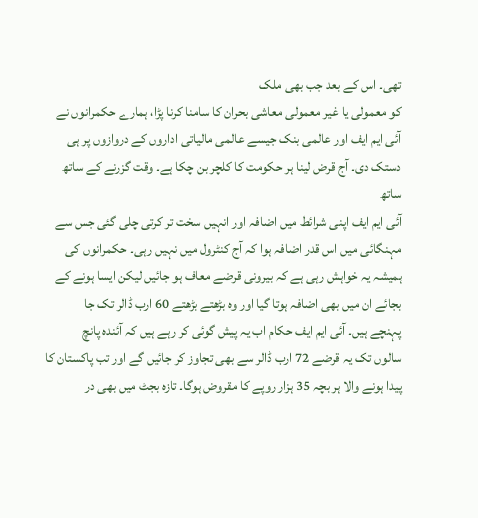تھی۔ اس کے بعد جب بھی ملک
کو معمولی یا غیر معمولی معاشی بحران کا سامنا کرنا پڑا، ہمارے حکمرانوں نے
آئی ایم ایف اور عالمی بنک جیسے عالمی مالیاتی اداروں کے دروازوں پر ہی
دستک دی۔ آج قرض لینا ہر حکومت کا کلچر بن چکا ہے۔ وقت گزرنے کے ساتھ ساتھ
آئی ایم ایف اپنی شرائط میں اضافہ اور انہیں سخت تر کرتی چلی گئی جس سے
مہنگائی میں اس قدر اضافہ ہوا کہ آج کنٹرول میں نہیں رہی۔ حکمرانوں کی
ہمیشہ یہ خواہش رہی ہے کہ بیرونی قرضے معاف ہو جائیں لیکن ایسا ہونے کے
بجائے ان میں بھی اضافہ ہوتا گیا اور وہ بڑھتے بڑھتے 60 ارب ڈالر تک جا
پہنچے ہیں۔ آئی ایم ایف حکام اب یہ پیش گوئی کر رہے ہیں کہ آئندہ پانچ
سالوں تک یہ قرضے 72 ارب ڈالر سے بھی تجاوز کر جائیں گے اور تب پاکستان کا
پیدا ہونے والا ہر بچہ 35 ہزار روپے کا مقروض ہوگا۔ تازہ بجٹ میں بھی در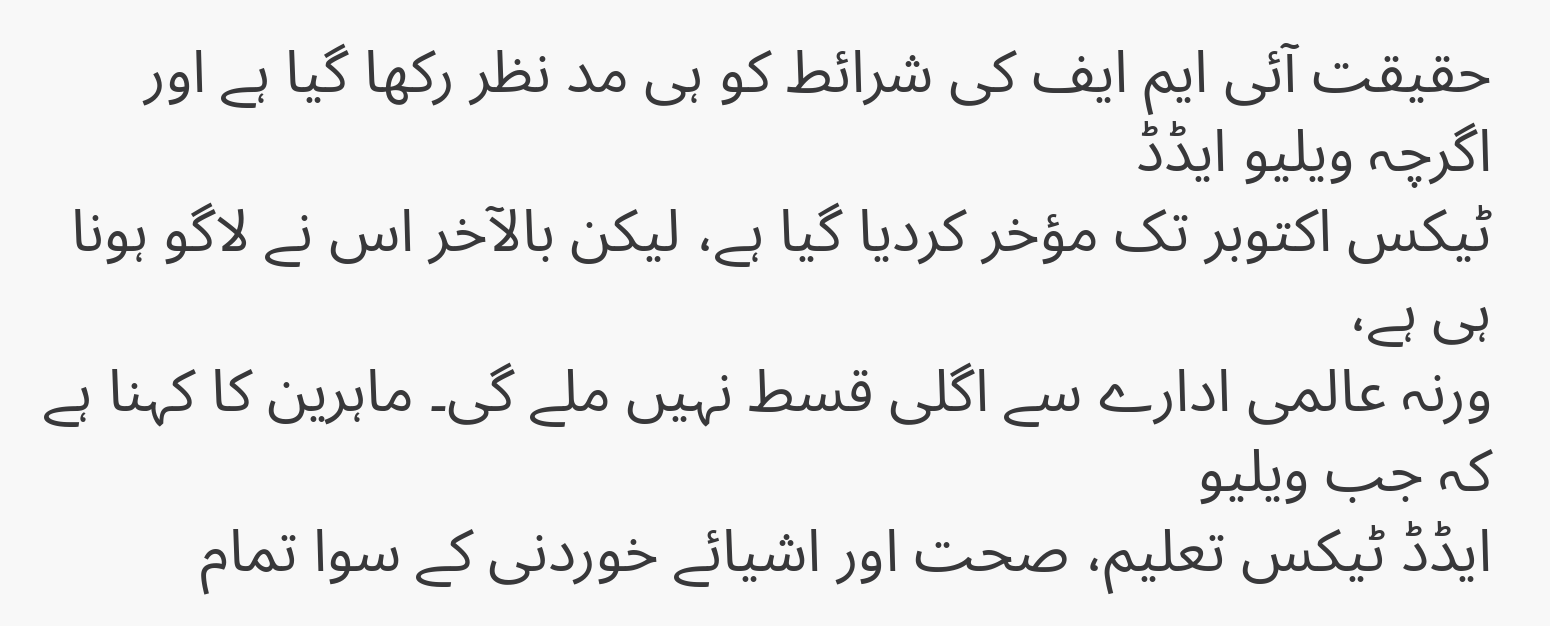حقیقت آئی ایم ایف کی شرائط کو ہی مد نظر رکھا گیا ہے اور اگرچہ ویلیو ایڈڈ
ٹیکس اکتوبر تک مؤخر کردیا گیا ہے، لیکن بالآخر اس نے لاگو ہونا ہی ہے،
ورنہ عالمی ادارے سے اگلی قسط نہیں ملے گی۔ ماہرین کا کہنا ہے کہ جب ویلیو
ایڈڈ ٹیکس تعلیم، صحت اور اشیائے خوردنی کے سوا تمام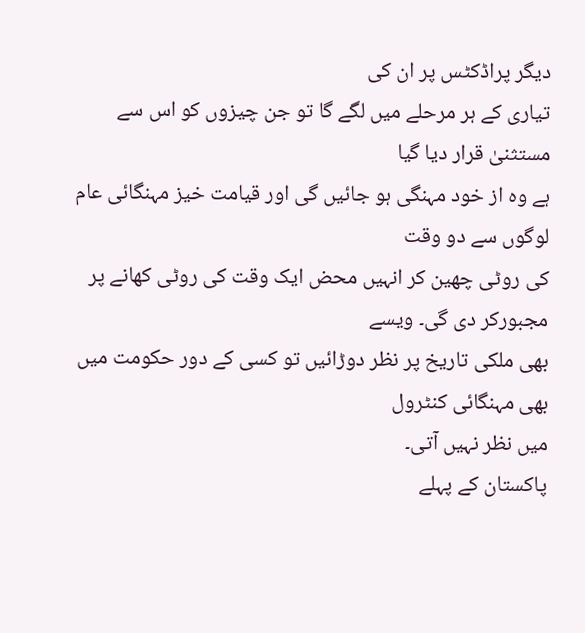دیگر پراڈکٹس پر ان کی
تیاری کے ہر مرحلے میں لگے گا تو جن چیزوں کو اس سے مستثنیٰ قرار دیا گیا
ہے وہ از خود مہنگی ہو جائیں گی اور قیامت خیز مہنگائی عام لوگوں سے دو وقت
کی روٹی چھین کر انہیں محض ایک وقت کی روٹی کھانے پر مجبورکر دی گی۔ ویسے
بھی ملکی تاریخ پر نظر دوڑائیں تو کسی کے دور حکومت میں بھی مہنگائی کنٹرول
میں نظر نہیں آتی۔
پاکستان کے پہلے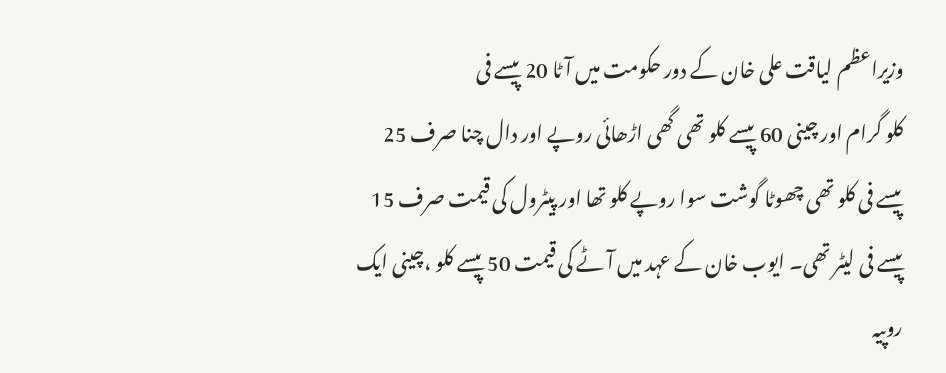وزیراعظم لیاقت علی خان کے دور حکومت میں آٹا 20 پیسے فی
کلو گرام اور چینی 60 پیسے کلو تھی گھی اڑھائی روپے اور دال چنا صرف 25
پیسے فی کلو تھی چھوٹا گوشت سوا روپے کلو تھا اور پیٹرول کی قیمت صرف 15
پیسے فی لیٹر تھی۔ ایوب خان کے عہد میں آٹے کی قیمت 50 پیسے کلو ،چینی ایک
روپیہ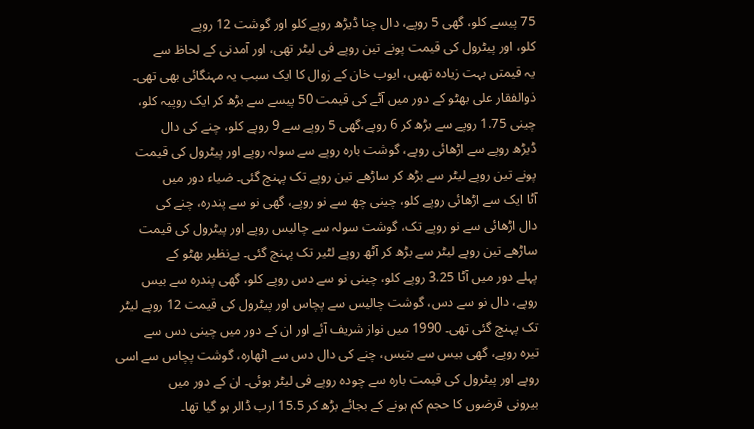75 پیسے کلو، گھی 5 روپے، دال چنا ڈیڑھ روپے کلو اور گوشت 12 روپے
کلو، اور پیٹرول کی قیمت پونے تین روپے فی لیٹر تھی، اور آمدنی کے لحاظ سے
یہ قیمتں بہت زیادہ تھیں، ایوب خان کے زوال کا ایک سبب یہ مہنگائی بھی تھی۔
ذوالفقار علی بھٹو کے دور میں آٹے کی قیمت 50 پیسے سے بڑھ کر ایک روپیہ کلو،
چینی 1.75 روپے سے بڑھ کر 6 روپے،گھی 5 روپے سے 9 روپے کلو، چنے کی دال
ڈیڑھ روپے سے اڑھائی روپے، گوشت بارہ روپے سے سولہ روپے اور پیٹرول کی قیمت
پونے تین روپے لیٹر سے بڑھ کر ساڑھے تین روپے تک پہنچ گئی۔ ضیاء دور میں
آٹا ایک سے اڑھائی روپے کلو، چینی چھ سے نو روپے، گھی نو سے پندرہ، چنے کی
دال اڑھائی سے نو روپے تک، گوشت سولہ سے چالیس روپے اور پیٹرول کی قیمت
ساڑھے تین روپے لیٹر سے بڑھ کر آٹھ روپے لٹیر تک پہنچ گئی۔ بےنظیر بھٹو کے
پہلے دور میں آٹا 3.25 روپے کلو، چینی نو سے دس روپے کلو، گھی پندرہ سے بیس
روپے، دال نو سے دس، گوشت چالیس سے پچاس اور پیٹرول کی قیمت 12 روپے لیٹر
تک پہنچ گئی تھی۔ 1990 میں نواز شریف آئے اور ان کے دور میں چینی دس سے
تیرہ روپے، گھی بیس سے بتیس، چنے کی دال دس سے اٹھارہ، گوشت پچاس سے اسی
روپے اور پیٹرول کی قیمت بارہ سے چودہ روپے فی لیٹر ہوئی۔ ان کے دور میں
بیرونی قرضوں کا حجم کم ہونے کے بجائے بڑھ کر 15.5 ارب ڈالر ہو گیا تھا۔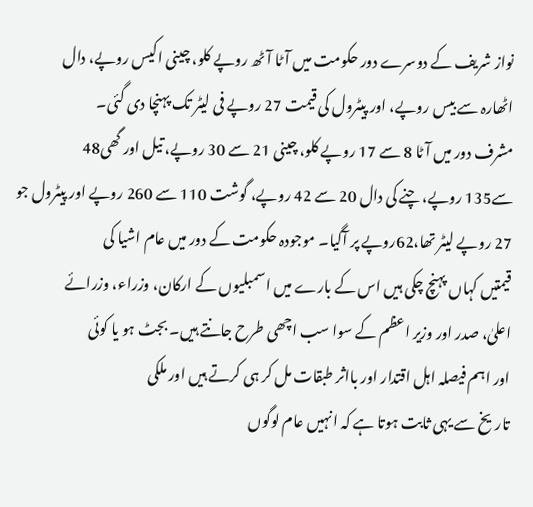نواز شریف کے دوسرے دور حکومت میں آٹا آٹھ روپے کلو، چینی اکیس روپے، دال
اٹھارہ سے بیس روپے، اور پیٹرول کی قیمت 27 روپے فی لیٹر تک پہنچا دی گئی۔
مشرف دور میں آٹا 8 سے 17 روپے کلو، چینی 21 سے 30 روپے، تیل اور گھی48
سے135 روپے، چنے کی دال 20 سے 42 روپے، گوشت 110 سے 260 روپے اور پیٹرول جو
27 روپے لیٹر تھا،62روپے پر آگیا۔ موجودہ حکومت کے دور میں عام اشیا کی
قیمتیں کہاں پہنچ چکی ہیں اس کے بارے میں اسمبلیوں کے ارکان، وزراء، وزرائے
اعلیٰ، صدر اور وزیر اعظم کے سوا سب اچھی طرح جانتے ہیں۔ بجٹ ہو یا کوئی
اور اہم فیصلہ اہل اقتدار اور بااثر طبقات مل کر ہی کرتے ہیں اور ملکی
تاریخ سے یہی ثابت ہوتا ہے کہ انہیں عام لوگوں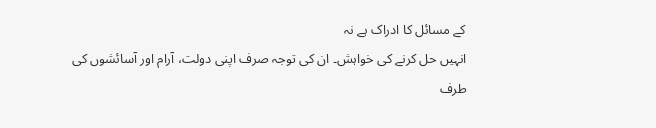کے مسائل کا ادراک ہے نہ
انہیں حل کرنے کی خواہش۔ ان کی توجہ صرف اپنی دولت، آرام اور آسائشوں کی
طرف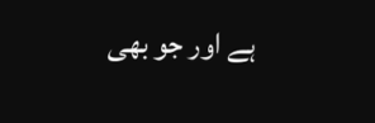ہے اور جو بھی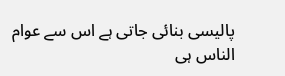پالیسی بنائی جاتی ہے اس سے عوام الناس ہی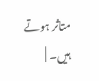متاثر ہوتے
ہیں۔ |